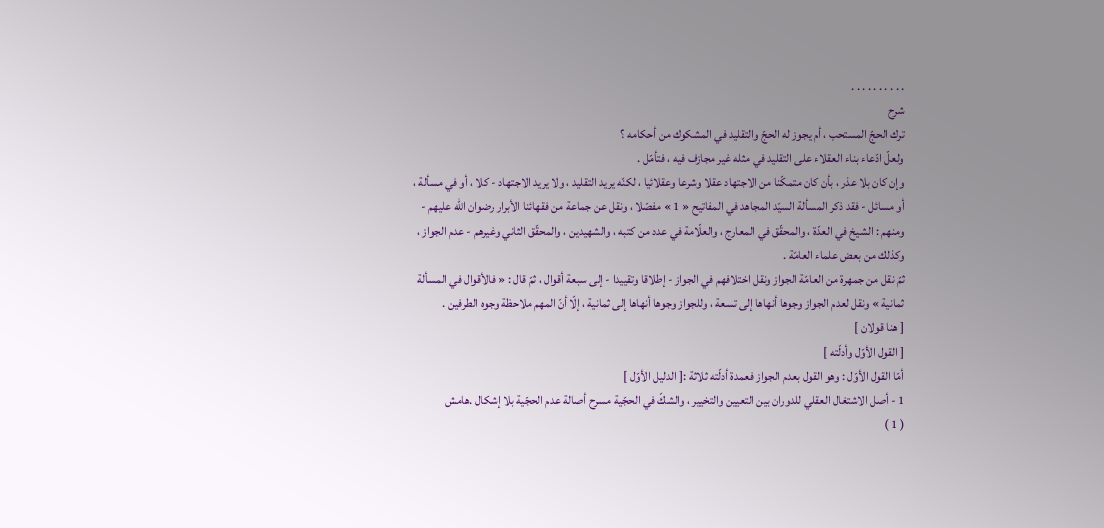. . . . . . . . . .
شرح
ترك الحجّ المستحب ، أم يجوز له الحجّ والتقليد في المشكوك من أحكامه ؟
ولعلّ ادّعاء بناء العقلاء على التقليد في مثله غير مجازف فيه ، فتأمّل .
وإن كان بلا عذر ، بأن كان متمكّنا من الاجتهاد عقلا وشرعا وعقلائيا ، لكنّه يريد التقليد ، ولا يريد الاجتهاد - كلا ، أو في مسألة ، أو مسائل - فقد ذكر المسألة السيّد المجاهد في المفاتيح « 1 » مفصّلا ، ونقل عن جماعة من فقهائنا الأبرار رضوان اللّه عليهم - ومنهم : الشيخ في العدّة ، والمحقّق في المعارج ، والعلّامة في عدد من كتبه ، والشهيدين ، والمحقّق الثاني وغيرهم - عدم الجواز ، وكذلك من بعض علماء العامّة .
ثمّ نقل من جمهرة من العامّة الجواز ونقل اختلافهم في الجواز - إطلاقا وتقييدا - إلى سبعة أقوال ، ثمّ قال : « فالأقوال في المسألة ثمانية » ونقل لعدم الجواز وجوها أنهاها إلى تسعة ، وللجواز وجوها أنهاها إلى ثمانية ، إلّا أنّ المهم ملاحظة وجوه الطرفين .
[ هنا قولان ]
[ القول الأوّل وأدلّته ]
أمّا القول الأوّل : وهو القول بعدم الجواز فعمدة أدلّته ثلاثة :[ الدليل الأوّل ]
1 - أصل الاشتغال العقلي للدوران بين التعيين والتخيير ، والشكّ في الحجّية مسرح أصالة عدم الحجّية بلا إشكال .هامش
( 1 )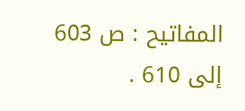المفاتيح : ص 603 إلى 610 .